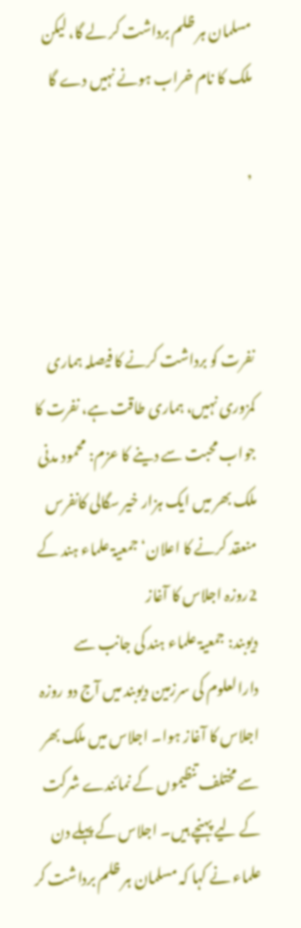مسلمان ہر ظلم برداشت کر لے گا، لیکن ملک کا نام خراب ہونے نہیں دے گا

,



نفرت کو برداشت کرنے کا فیصلہ ہماری کمزوری نہیں، ہماری طاقت ہے، نفرت کا جواب محبت سے دینے کا عزم: محمود مدنی
ملک بھر میں ایک ہزار خیر سگالی کانفرس منعقد کرنے کا اعلان‘ جمعیۃ علماء ہند کے 2روزہ اجلاس کا آغاز
دیوبند: جمعیۃ علماء ہند کی جانب سے دارالعلوم کی سرزمین دیوبند میں آج دو روزہ اجلاس کا آغاز ہوا۔ اجلاس میں ملک بھر سے مختلف تنظیموں کے نمائندے شرکت کے لیے پہنچے ہیں۔ اجلاس کے پہلے دن علماء نے کہا کہ مسلمان ہر ظلم برداشت کر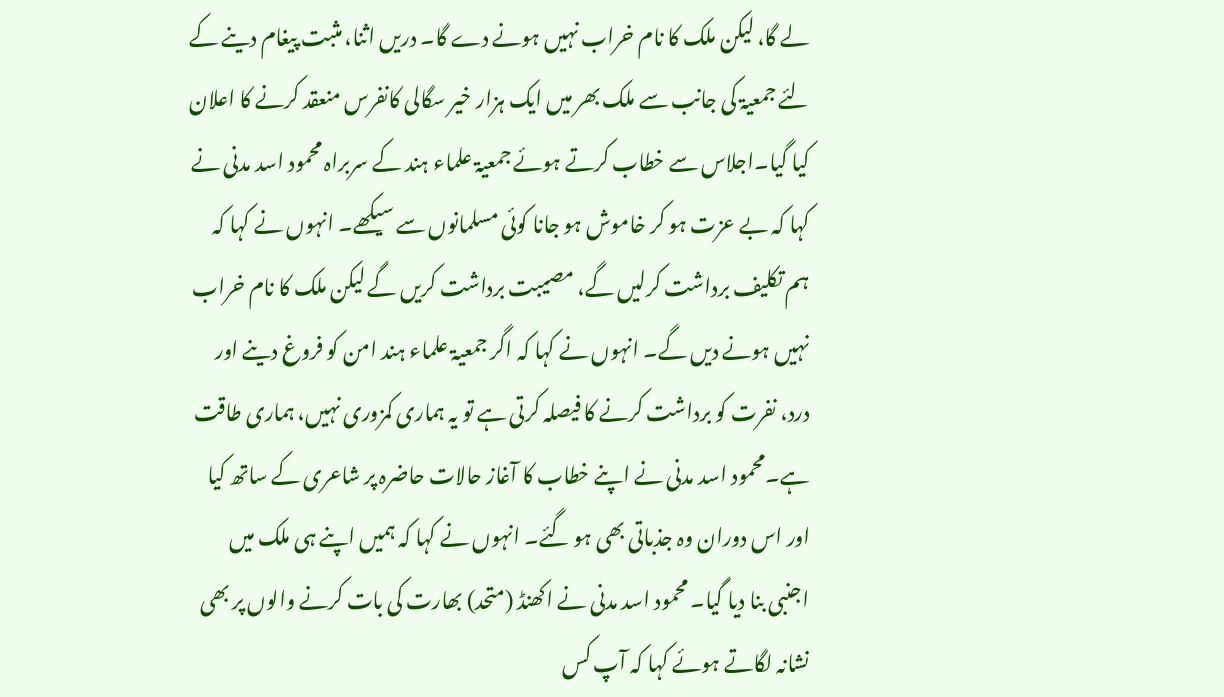لے گا، لیکن ملک کا نام خراب نہیں ہونے دے گا۔ دریں اثنا، مثبت پیغام دینے کے لئے جمعیۃ کی جانب سے ملک بھر میں ایک ہزار خیر سگالی کانفرس منعقد کرنے کا اعلان کیا گیا۔اجلاس سے خطاب کرتے ہوئے جمعیۃ علماء ہند کے سربراہ محمود اسد مدنی نے کہا کہ بے عزت ہو کر خاموش ہو جانا کوئی مسلمانوں سے سیکھے۔ انہوں نے کہا کہ ہم تکلیف برداشت کرلیں گے، مصیبت برداشت کریں گے لیکن ملک کا نام خراب نہیں ہونے دیں گے۔ انہوں نے کہا کہ اگر جمعیۃ علماء ہند امن کو فروغ دینے اور درد، نفرت کو برداشت کرنے کا فیصلہ کرتی ہے تو یہ ہماری کمزوری نہیں، ہماری طاقت ہے۔محمود اسد مدنی نے اپنے خطاب کا آغاز حالات حاضرہ پر شاعری کے ساتھ کیا اور اس دوران وہ جذباتی بھی ہو گئے۔ انہوں نے کہا کہ ہمیں اپنے ہی ملک میں اجنبی بنا دیا گیا۔ محمود اسد مدنی نے اکھنڈ (متحد) بھارت کی بات کرنے والوں پر بھی نشانہ لگاتے ہوئے کہا کہ آپ کس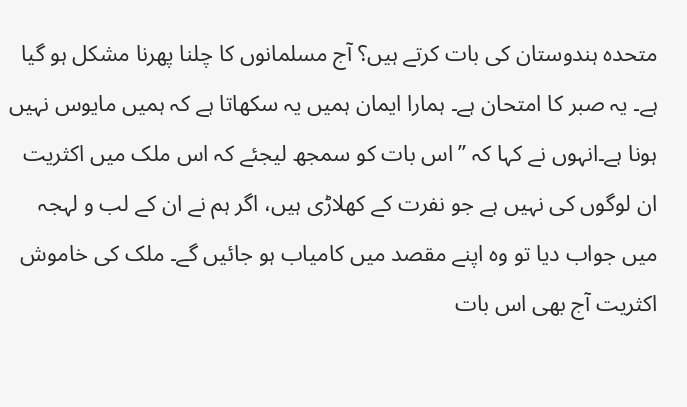متحدہ ہندوستان کی بات کرتے ہیں؟ آج مسلمانوں کا چلنا پھرنا مشکل ہو گیا ہے۔ یہ صبر کا امتحان ہے۔ ہمارا ایمان ہمیں یہ سکھاتا ہے کہ ہمیں مایوس نہیں ہونا ہے۔انہوں نے کہا کہ ’’اس بات کو سمجھ لیجئے کہ اس ملک میں اکثریت ان لوگوں کی نہیں ہے جو نفرت کے کھلاڑی ہیں، اگر ہم نے ان کے لب و لہجہ میں جواب دیا تو وہ اپنے مقصد میں کامیاب ہو جائیں گے۔ ملک کی خاموش اکثریت آج بھی اس بات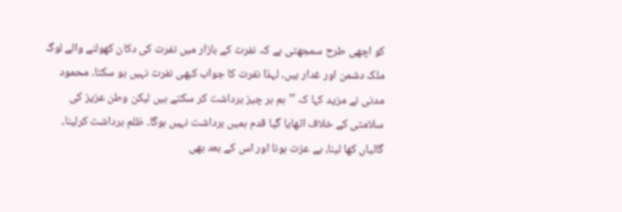کو اچھی طرح سمجھتی ہے کہ نفرت کے بازار میں نفرت کی دکان کھولنے والے لوگ ملک دشمن اور غدار ہیں۔ لہذا نفرت کا جواب کبھی نفرت نہیں ہو سکتا۔ محمود مدنی نے مزید کہا کہ ’’ہم ہر چیز برداشت کر سکتے ہیں لیکن وطن عزیز کی سلامتی کے خلاف اٹھایا گیا قدم ہمیں برداشت نہیں ہوگا۔ ظلم برداشت کرلینا، گالیاں کھا لینا، بے عزت ہونا اور اس کے بعد بھی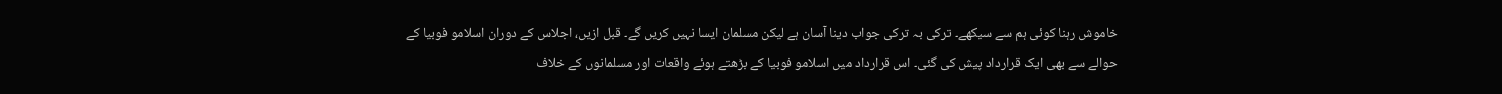خاموش رہنا کوئی ہم سے سیکھے۔ ترکی بہ ترکی جواب دینا آسان ہے لیکن مسلمان ایسا نہیں کریں گے۔ قبل ازیں، اجلاس کے دوران اسلامو فوبیا کے حوالے سے بھی ایک قرارداد پیش کی گئی۔ اس قرارداد میں اسلامو فوبیا کے بڑھتے ہوئے واقعات اور مسلمانوں کے خلاف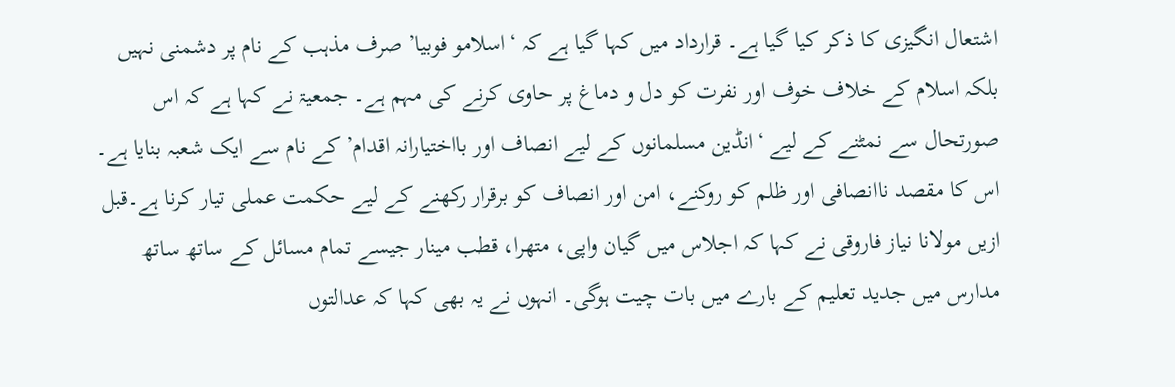اشتعال انگیزی کا ذکر کیا گیا ہے۔ قرارداد میں کہا گیا ہے کہ ‘اسلامو فوبیا’ صرف مذہب کے نام پر دشمنی نہیں بلکہ اسلام کے خلاف خوف اور نفرت کو دل و دماغ پر حاوی کرنے کی مہم ہے۔ جمعیۃ نے کہا ہے کہ اس صورتحال سے نمٹنے کے لیے ‘انڈین مسلمانوں کے لیے انصاف اور بااختیارانہ اقدام’ کے نام سے ایک شعبہ بنایا ہے۔ اس کا مقصد ناانصافی اور ظلم کو روکنے، امن اور انصاف کو برقرار رکھنے کے لیے حکمت عملی تیار کرنا ہے۔قبل ازیں مولانا نیاز فاروقی نے کہا کہ اجلاس میں گیان واپی، متھرا، قطب مینار جیسے تمام مسائل کے ساتھ ساتھ مدارس میں جدید تعلیم کے بارے میں بات چیت ہوگی۔ انہوں نے یہ بھی کہا کہ عدالتوں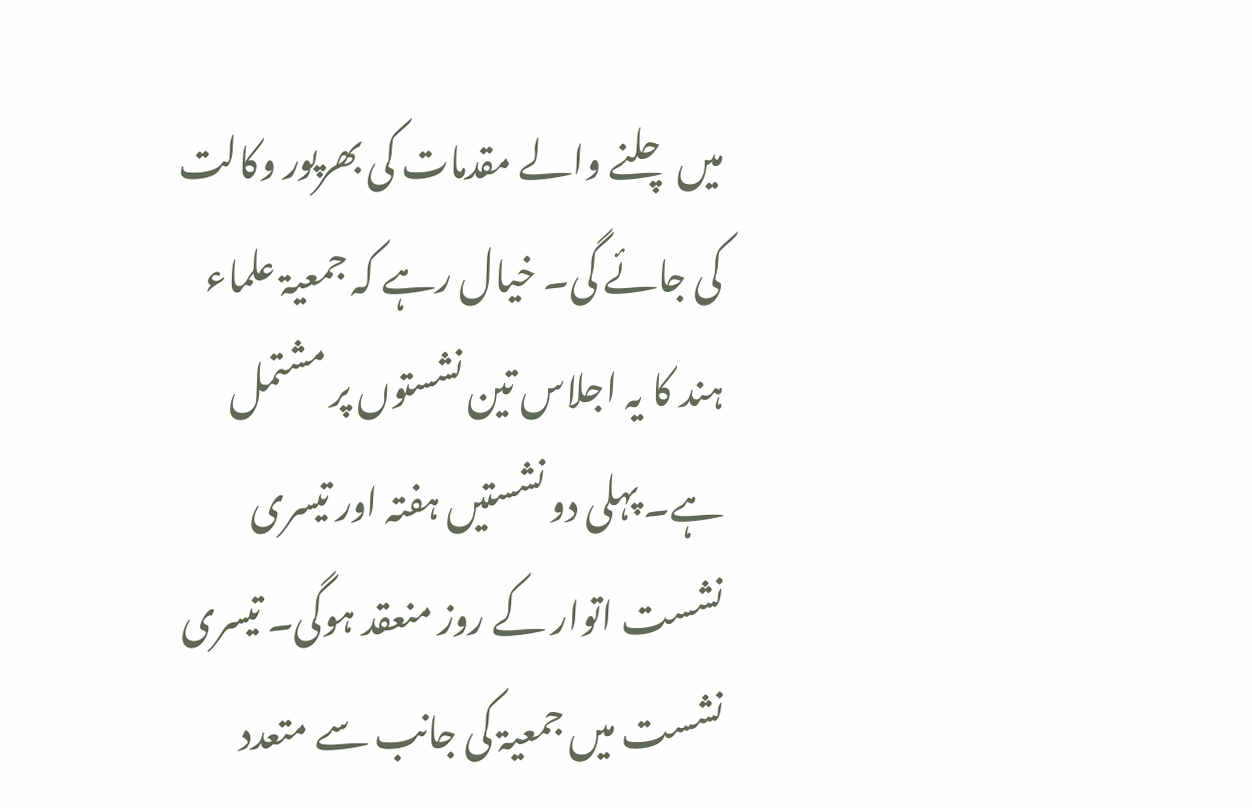میں چلنے والے مقدمات کی بھرپور وکالت کی جائے گی۔ خیال رہے کہ جمعیۃ علماء ہند کا یہ اجلاس تین نشستوں پر مشتمل ہے۔ پہلی دو نشستیں ہفتہ اور تیسری نشست اتوار کے روز منعقد ہوگی۔ تیسری نشست میں جمعیۃ کی جانب سے متعدد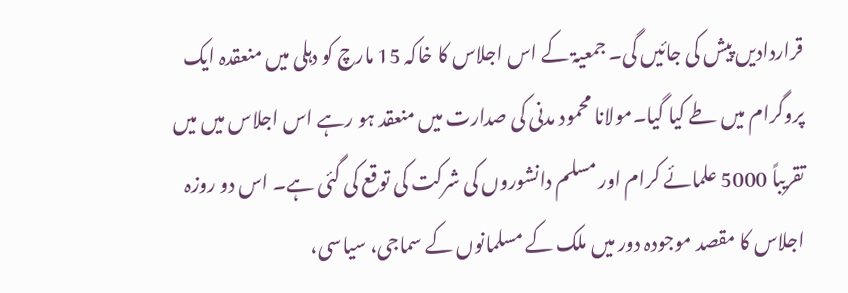قراردادیں پیش کی جائیں گی۔ جمعیۃ کے اس اجلاس کا خاکہ 15 مارچ کو دہلی میں منعقدہ ایک پروگرام میں طے کیا گیا۔مولانا محمود مدنی کی صدارت میں منعقد ہو رہے اس اجلاس میں میں تقریباً 5000 علمائے کرام اور مسلم دانشوروں کی شرکت کی توقع کی گئی ہے۔ اس دو روزہ اجلاس کا مقصد موجودہ دور میں ملک کے مسلمانوں کے سماجی، سیاسی،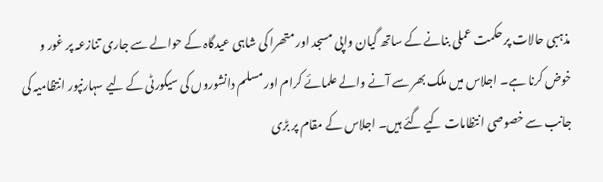مذہبی حالات پر حکمت عملی بنانے کے ساتھ گیان واپی مسجد اور متھرا کی شاہی عیدگاہ کے حوالے سے جاری تنازعہ پر غور و خوض کرنا ہے۔ اجلاس میں ملک بھر سے آنے والے علمائے کرام اور مسلم دانشوروں کی سیکورٹی کے لیے سہارنپور انتظامیہ کی جانب سے خصوصی انتظامات کیے گئے ہیں۔ اجلاس کے مقام پر بڑی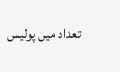تعداد میں پولیس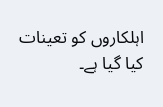اہلکاروں کو تعینات کیا گیا ہے۔